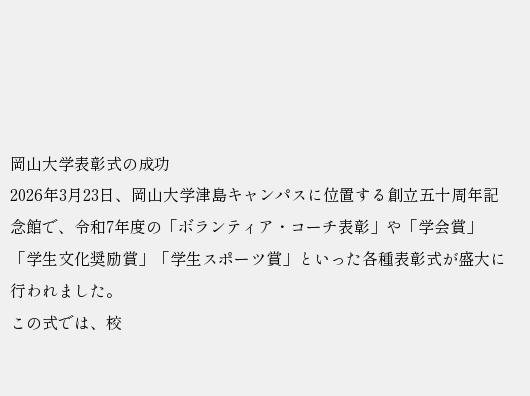岡山大学表彰式の成功
2026年3月23日、岡山大学津島キャンパスに位置する創立五十周年記念館で、令和7年度の「ボランティア・コーチ表彰」や「学会賞」「学生文化奨励賞」「学生スポーツ賞」といった各種表彰式が盛大に行われました。
この式では、校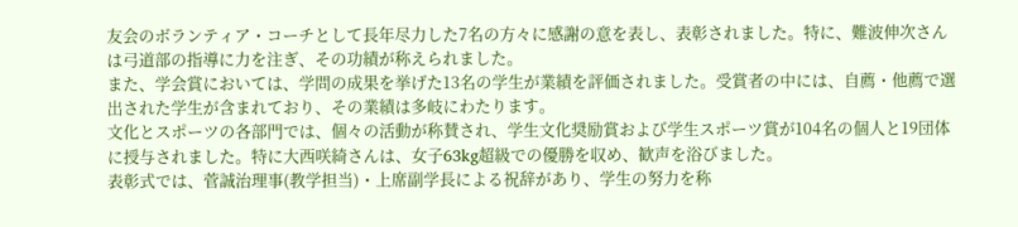友会のボランティア・コーチとして長年尽力した7名の方々に感謝の意を表し、表彰されました。特に、難波伸次さんは弓道部の指導に力を注ぎ、その功績が称えられました。
また、学会賞においては、学問の成果を挙げた13名の学生が業績を評価されました。受賞者の中には、自薦・他薦で選出された学生が含まれており、その業績は多岐にわたります。
文化とスポーツの各部門では、個々の活動が称賛され、学生文化奨励賞および学生スポーツ賞が104名の個人と19団体に授与されました。特に大西咲綺さんは、女子63kg超級での優勝を収め、歓声を浴びました。
表彰式では、菅誠治理事(教学担当)・上席副学長による祝辞があり、学生の努力を称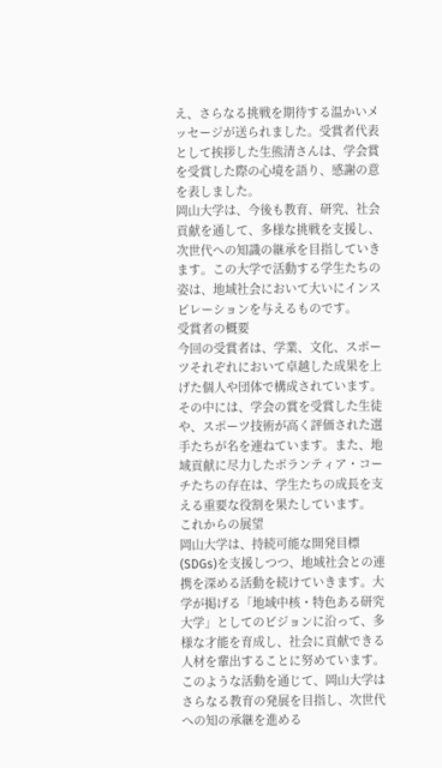え、さらなる挑戦を期待する温かいメッセージが送られました。受賞者代表として挨拶した生熊清さんは、学会賞を受賞した際の心境を語り、感謝の意を表しました。
岡山大学は、今後も教育、研究、社会貢献を通して、多様な挑戦を支援し、次世代への知識の継承を目指していきます。この大学で活動する学生たちの姿は、地域社会において大いにインスピレーションを与えるものです。
受賞者の概要
今回の受賞者は、学業、文化、スポーツそれぞれにおいて卓越した成果を上げた個人や団体で構成されています。その中には、学会の賞を受賞した生徒や、スポーツ技術が高く評価された選手たちが名を連ねています。また、地域貢献に尽力したボランティア・コーチたちの存在は、学生たちの成長を支える重要な役割を果たしています。
これからの展望
岡山大学は、持続可能な開発目標(SDGs)を支援しつつ、地域社会との連携を深める活動を続けていきます。大学が掲げる「地域中核・特色ある研究大学」としてのビジョンに沿って、多様な才能を育成し、社会に貢献できる人材を輩出することに努めています。
このような活動を通じて、岡山大学はさらなる教育の発展を目指し、次世代への知の承継を進める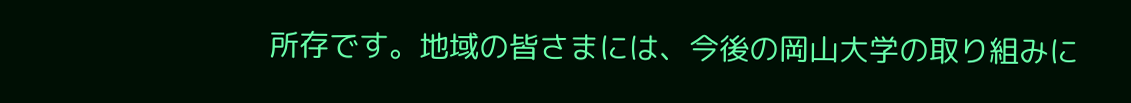所存です。地域の皆さまには、今後の岡山大学の取り組みに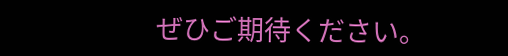ぜひご期待ください。